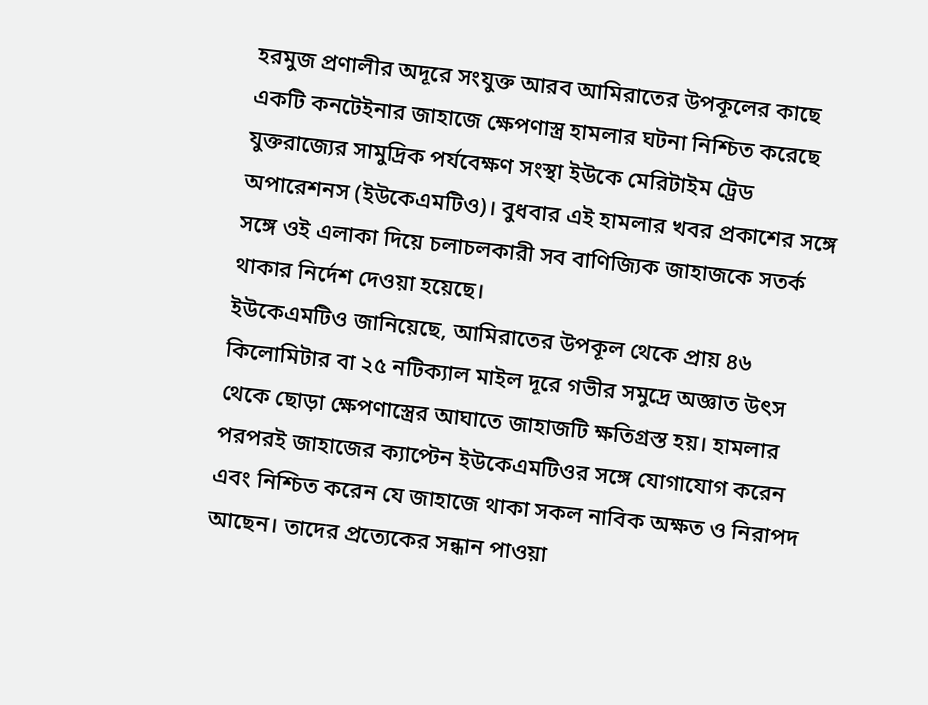হরমুজ প্রণালীর অদূরে সংযুক্ত আরব আমিরাতের উপকূলের কাছে একটি কনটেইনার জাহাজে ক্ষেপণাস্ত্র হামলার ঘটনা নিশ্চিত করেছে যুক্তরাজ্যের সামুদ্রিক পর্যবেক্ষণ সংস্থা ইউকে মেরিটাইম ট্রেড অপারেশনস (ইউকেএমটিও)। বুধবার এই হামলার খবর প্রকাশের সঙ্গে সঙ্গে ওই এলাকা দিয়ে চলাচলকারী সব বাণিজ্যিক জাহাজকে সতর্ক থাকার নির্দেশ দেওয়া হয়েছে।
ইউকেএমটিও জানিয়েছে, আমিরাতের উপকূল থেকে প্রায় ৪৬ কিলোমিটার বা ২৫ নটিক্যাল মাইল দূরে গভীর সমুদ্রে অজ্ঞাত উৎস থেকে ছোড়া ক্ষেপণাস্ত্রের আঘাতে জাহাজটি ক্ষতিগ্রস্ত হয়। হামলার পরপরই জাহাজের ক্যাপ্টেন ইউকেএমটিওর সঙ্গে যোগাযোগ করেন এবং নিশ্চিত করেন যে জাহাজে থাকা সকল নাবিক অক্ষত ও নিরাপদ আছেন। তাদের প্রত্যেকের সন্ধান পাওয়া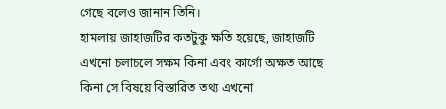গেছে বলেও জানান তিনি।
হামলায় জাহাজটির কতটুকু ক্ষতি হয়েছে, জাহাজটি এখনো চলাচলে সক্ষম কিনা এবং কার্গো অক্ষত আছে কিনা সে বিষয়ে বিস্তারিত তথ্য এখনো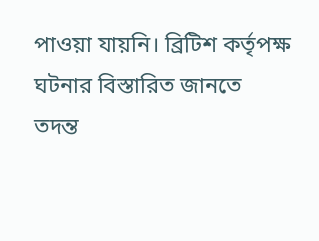পাওয়া যায়নি। ব্রিটিশ কর্তৃপক্ষ ঘটনার বিস্তারিত জানতে তদন্ত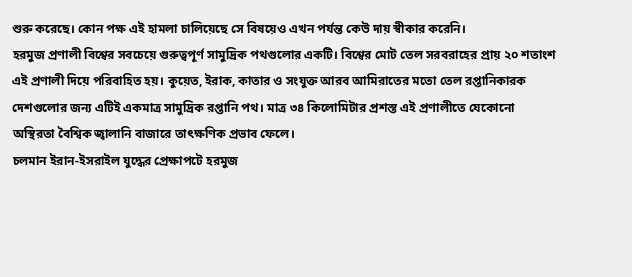শুরু করেছে। কোন পক্ষ এই হামলা চালিয়েছে সে বিষয়েও এখন পর্যন্ত কেউ দায় স্বীকার করেনি।
হরমুজ প্রণালী বিশ্বের সবচেয়ে গুরুত্বপূর্ণ সামুদ্রিক পথগুলোর একটি। বিশ্বের মোট তেল সরবরাহের প্রায় ২০ শতাংশ এই প্রণালী দিয়ে পরিবাহিত হয়। কুয়েত, ইরাক, কাতার ও সংযুক্ত আরব আমিরাতের মতো তেল রপ্তানিকারক দেশগুলোর জন্য এটিই একমাত্র সামুদ্রিক রপ্তানি পথ। মাত্র ৩৪ কিলোমিটার প্রশস্ত এই প্রণালীতে যেকোনো অস্থিরতা বৈশ্বিক জ্বালানি বাজারে তাৎক্ষণিক প্রভাব ফেলে।
চলমান ইরান-ইসরাইল যুদ্ধের প্রেক্ষাপটে হরমুজ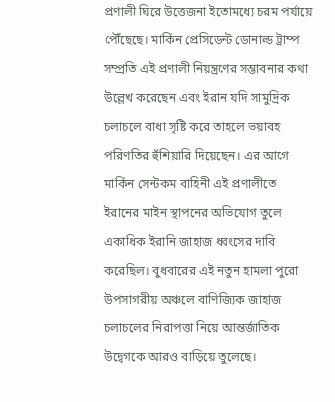প্রণালী ঘিরে উত্তেজনা ইতোমধ্যে চরম পর্যায়ে পৌঁছেছে। মার্কিন প্রেসিডেন্ট ডোনাল্ড ট্রাম্প সম্প্রতি এই প্রণালী নিয়ন্ত্রণের সম্ভাবনার কথা উল্লেখ করেছেন এবং ইরান যদি সামুদ্রিক চলাচলে বাধা সৃষ্টি করে তাহলে ভয়াবহ পরিণতির হুঁশিয়ারি দিয়েছেন। এর আগে মার্কিন সেন্টকম বাহিনী এই প্রণালীতে ইরানের মাইন স্থাপনের অভিযোগ তুলে একাধিক ইরানি জাহাজ ধ্বংসের দাবি করেছিল। বুধবারের এই নতুন হামলা পুরো উপসাগরীয় অঞ্চলে বাণিজ্যিক জাহাজ চলাচলের নিরাপত্তা নিয়ে আন্তর্জাতিক উদ্বেগকে আরও বাড়িয়ে তুলেছে।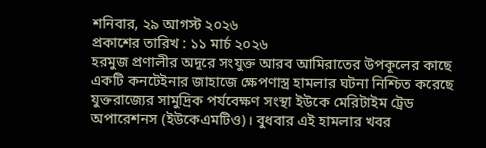শনিবার, ২৯ আগস্ট ২০২৬
প্রকাশের তারিখ : ১১ মার্চ ২০২৬
হরমুজ প্রণালীর অদূরে সংযুক্ত আরব আমিরাতের উপকূলের কাছে একটি কনটেইনার জাহাজে ক্ষেপণাস্ত্র হামলার ঘটনা নিশ্চিত করেছে যুক্তরাজ্যের সামুদ্রিক পর্যবেক্ষণ সংস্থা ইউকে মেরিটাইম ট্রেড অপারেশনস (ইউকেএমটিও)। বুধবার এই হামলার খবর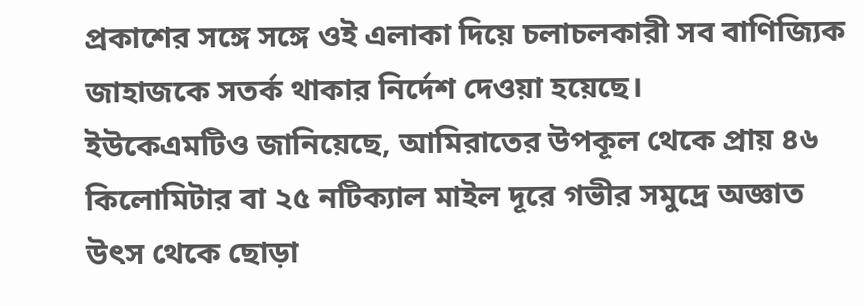প্রকাশের সঙ্গে সঙ্গে ওই এলাকা দিয়ে চলাচলকারী সব বাণিজ্যিক জাহাজকে সতর্ক থাকার নির্দেশ দেওয়া হয়েছে।
ইউকেএমটিও জানিয়েছে, আমিরাতের উপকূল থেকে প্রায় ৪৬ কিলোমিটার বা ২৫ নটিক্যাল মাইল দূরে গভীর সমুদ্রে অজ্ঞাত উৎস থেকে ছোড়া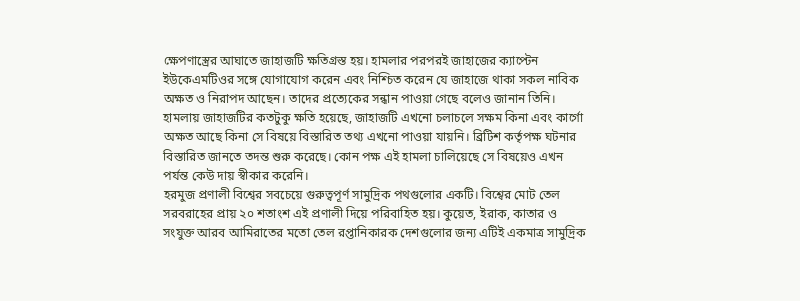ক্ষেপণাস্ত্রের আঘাতে জাহাজটি ক্ষতিগ্রস্ত হয়। হামলার পরপরই জাহাজের ক্যাপ্টেন ইউকেএমটিওর সঙ্গে যোগাযোগ করেন এবং নিশ্চিত করেন যে জাহাজে থাকা সকল নাবিক অক্ষত ও নিরাপদ আছেন। তাদের প্রত্যেকের সন্ধান পাওয়া গেছে বলেও জানান তিনি।
হামলায় জাহাজটির কতটুকু ক্ষতি হয়েছে, জাহাজটি এখনো চলাচলে সক্ষম কিনা এবং কার্গো অক্ষত আছে কিনা সে বিষয়ে বিস্তারিত তথ্য এখনো পাওয়া যায়নি। ব্রিটিশ কর্তৃপক্ষ ঘটনার বিস্তারিত জানতে তদন্ত শুরু করেছে। কোন পক্ষ এই হামলা চালিয়েছে সে বিষয়েও এখন পর্যন্ত কেউ দায় স্বীকার করেনি।
হরমুজ প্রণালী বিশ্বের সবচেয়ে গুরুত্বপূর্ণ সামুদ্রিক পথগুলোর একটি। বিশ্বের মোট তেল সরবরাহের প্রায় ২০ শতাংশ এই প্রণালী দিয়ে পরিবাহিত হয়। কুয়েত, ইরাক, কাতার ও সংযুক্ত আরব আমিরাতের মতো তেল রপ্তানিকারক দেশগুলোর জন্য এটিই একমাত্র সামুদ্রিক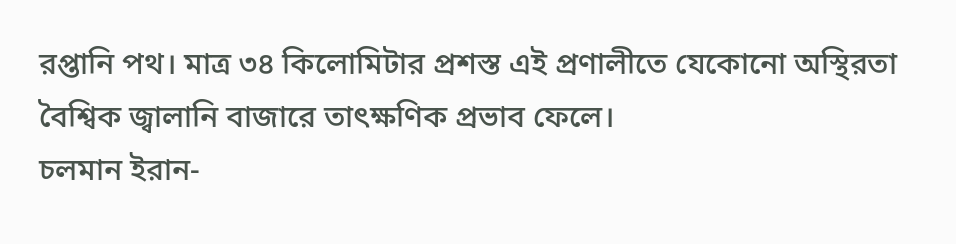রপ্তানি পথ। মাত্র ৩৪ কিলোমিটার প্রশস্ত এই প্রণালীতে যেকোনো অস্থিরতা বৈশ্বিক জ্বালানি বাজারে তাৎক্ষণিক প্রভাব ফেলে।
চলমান ইরান-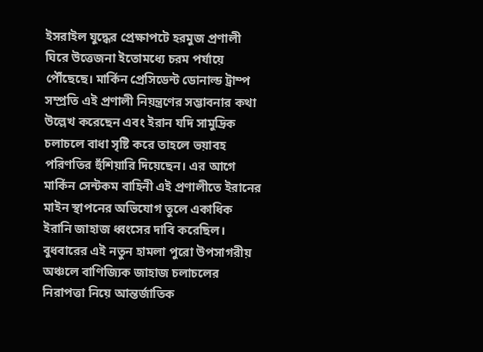ইসরাইল যুদ্ধের প্রেক্ষাপটে হরমুজ প্রণালী ঘিরে উত্তেজনা ইতোমধ্যে চরম পর্যায়ে পৌঁছেছে। মার্কিন প্রেসিডেন্ট ডোনাল্ড ট্রাম্প সম্প্রতি এই প্রণালী নিয়ন্ত্রণের সম্ভাবনার কথা উল্লেখ করেছেন এবং ইরান যদি সামুদ্রিক চলাচলে বাধা সৃষ্টি করে তাহলে ভয়াবহ পরিণতির হুঁশিয়ারি দিয়েছেন। এর আগে মার্কিন সেন্টকম বাহিনী এই প্রণালীতে ইরানের মাইন স্থাপনের অভিযোগ তুলে একাধিক ইরানি জাহাজ ধ্বংসের দাবি করেছিল। বুধবারের এই নতুন হামলা পুরো উপসাগরীয় অঞ্চলে বাণিজ্যিক জাহাজ চলাচলের নিরাপত্তা নিয়ে আন্তর্জাতিক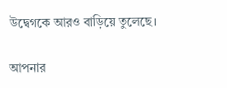উদ্বেগকে আরও বাড়িয়ে তুলেছে।

আপনার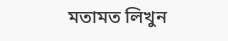মতামত লিখুন